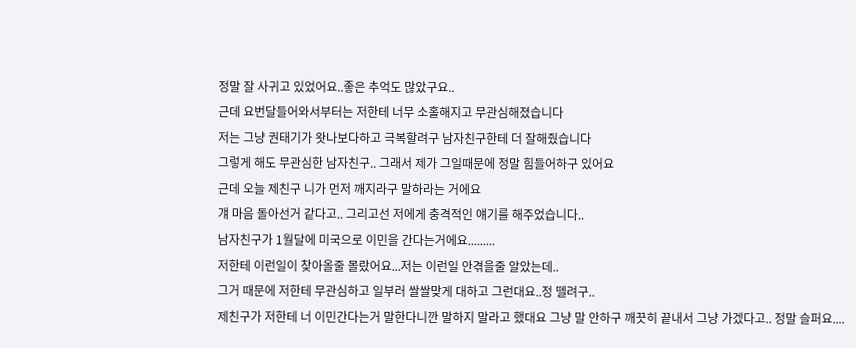정말 잘 사귀고 있었어요..좋은 추억도 많았구요..
근데 요번달들어와서부터는 저한테 너무 소홀해지고 무관심해졌습니다
저는 그냥 권태기가 왓나보다하고 극복할려구 남자친구한테 더 잘해줬습니다
그렇게 해도 무관심한 남자친구.. 그래서 제가 그일때문에 정말 힘들어하구 있어요
근데 오늘 제친구 니가 먼저 깨지라구 말하라는 거에요
걔 마음 돌아선거 같다고.. 그리고선 저에게 충격적인 얘기를 해주었습니다..
남자친구가 1월달에 미국으로 이민을 간다는거에요.........
저한테 이런일이 찾아올줄 몰랐어요...저는 이런일 안겪을줄 알았는데..
그거 때문에 저한테 무관심하고 일부러 쌀쌀맞게 대하고 그런대요..정 뗄려구..
제친구가 저한테 너 이민간다는거 말한다니깐 말하지 말라고 했대요 그냥 말 안하구 깨끗히 끝내서 그냥 가겠다고.. 정말 슬퍼요....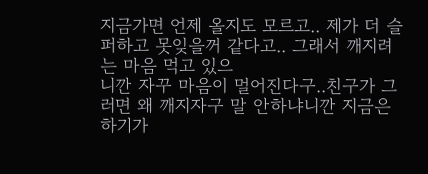지금가면 언제 올지도 모르고.. 제가 더 슬퍼하고 못잊을꺼 같다고.. 그래서 깨지려는 마음 먹고 있으
니깐 자꾸 마음이 멀어진다구..친구가 그러면 왜 깨지자구 말 안하냐니깐 지금은 하기가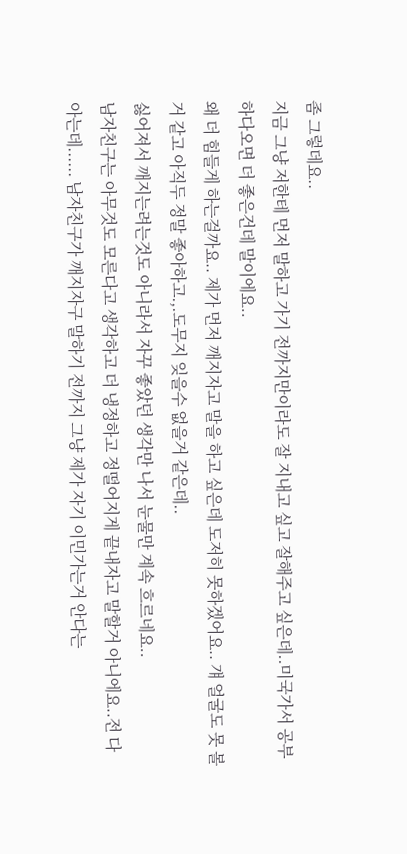좀 그렇데요..
지금 그냥 저한테 먼저 말하고 가기 전까지만이라도 잘 지내고 싶고 잘해주고 싶은데..미국가서 공부
하다오면 더 좋은건데 말이에요..
왜 더 힘들게 하는걸까요.. 제가 먼저 깨지자고 말을 하고 싶은데 도저히 못하겠어요.. 걔 얼굴도 못 볼
거 같고 아직두 정말 좋아하고.,.도무지 잊을수 없을거 같은데..
싫어져서 깨지는려는것도 아니라서 자꾸 좋았던 생각만 나서 눈물만 계속 흐르네요..
남자친구는 아무것도 모른다고 생각하고 더 냉정하고 정떨어지게 끝내자고 말할거 아니에요..전 다
아는데...... 남자친구가 깨지자구 말하기 전까지 그냥 제가 자기 이민가는거 안다는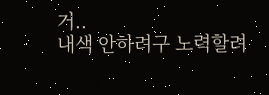거..
내색 안하려구 노력할려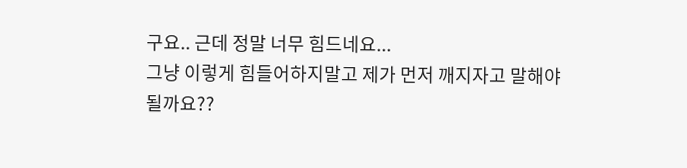구요.. 근데 정말 너무 힘드네요...
그냥 이렇게 힘들어하지말고 제가 먼저 깨지자고 말해야 될까요??